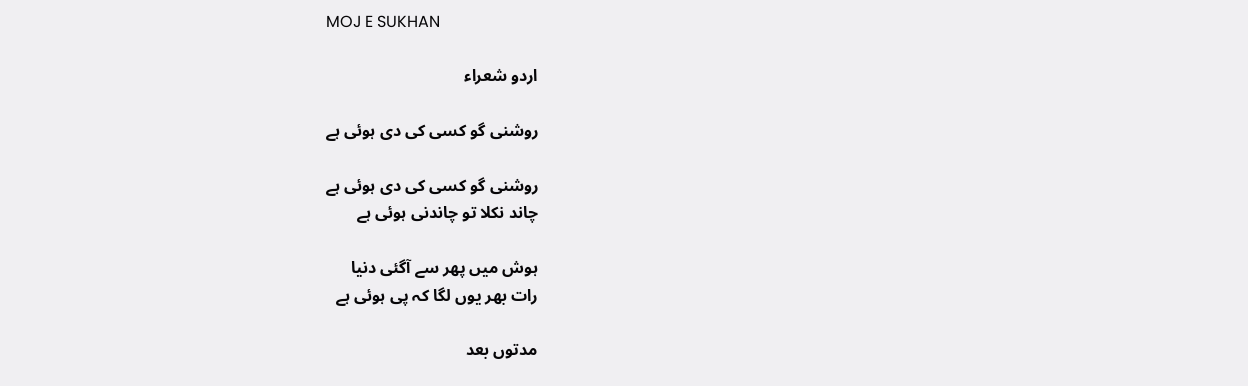MOJ E SUKHAN

اردو شعراء

روشنی گو کسی کی دی ہوئی ہے

روشنی گو کسی کی دی ہوئی ہے
چاند نکلا تو چاندنی ہوئی ہے

ہوش میں پھر سے آگئی دنیا
رات بھر یوں لگا کہ پی ہوئی ہے

مدتوں بعد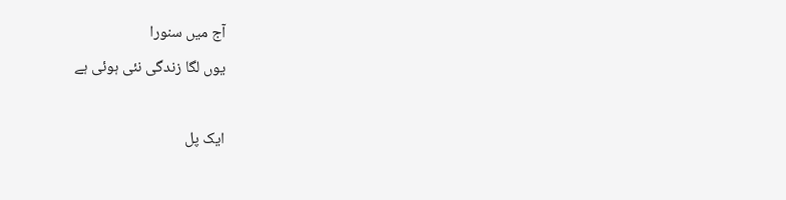آج میں سنورا
یوں لگا زندگی نئی ہوئی ہے

ایک پل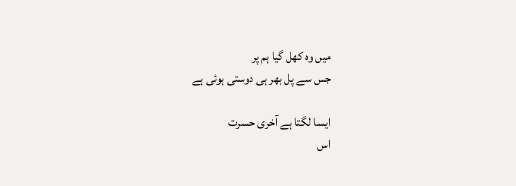میں وہ کھل گیا ہم پر
جس سے پل بھر ہی دوستی ہوئی ہے

ایسا لگتا ہے آخری حسرت
اس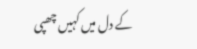کے دل میں کہیں چھپی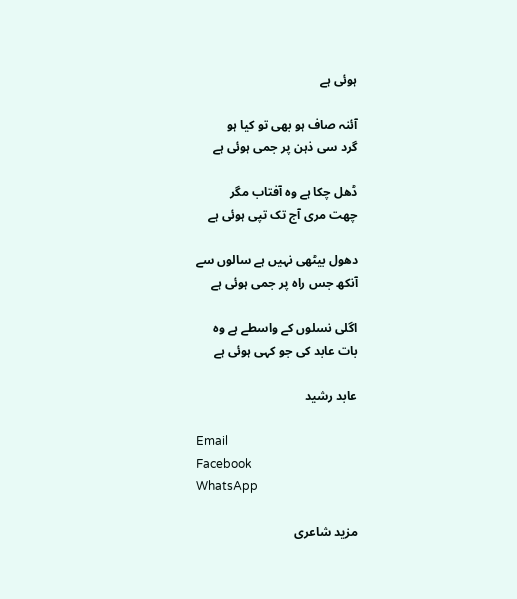ہوئی ہے

آئنہ صاف ہو بھی تو کیا ہو
گرد سی ذہن پر جمی ہوئی ہے

ڈھل چکا ہے وہ آفتاب مگر
چھت مری آج تک تپی ہوئی ہے

دھول بیٹھی نہیں ہے سالوں سے
آنکھ جس راہ پر جمی ہوئی ہے

اگلی نسلوں کے واسطے ہے وہ
بات عابد کی جو کہی ہوئی ہے

عابد رشید

Email
Facebook
WhatsApp

مزید شاعری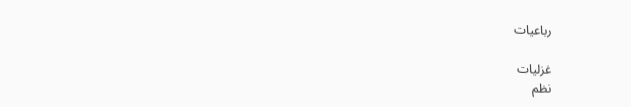رباعیات

غزلیات
نظم